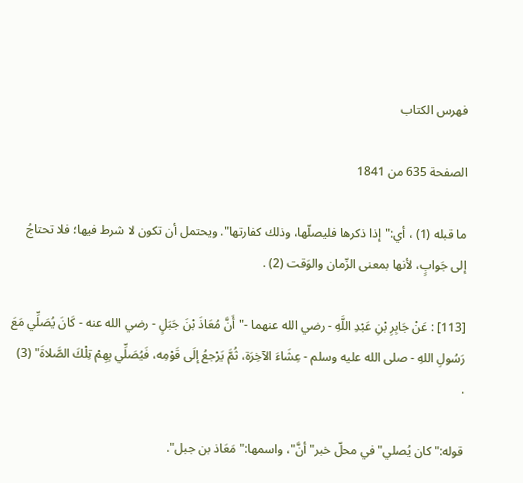فهرس الكتاب

الصفحة 635 من 1841

ما قبله (1) ، أي:"إذا ذكرها فليصلّها، وذلك كفارتها". ويحتمل أن تكون لا شرط فيها؛ فلا تحتاجُ إلى جَوابٍ، لأنها بمعنى الزّمان والوَقت (2) .

[113] : عَنْ جَابِرِ بْنِ عَبْدِ اللَّهِ - رضي الله عنهما -"أَنَّ مُعَاذَ بْنَ جَبَلٍ - رضي الله عنه - كَانَ يُصَلِّي مَعَ رَسُولِ اللهِ - صلى الله عليه وسلم - عِشَاءَ الآخِرَة، ثُمَّ يَرْجعُ إلَى قَوْمِه، فَيُصَلِّي بِهِمْ تِلْكَ الصَّلاةَ" (3) .

قوله:"كان يُصلي"في محلّ خبر"أنَّ"، واسمها:"مَعَاذ بن جبل".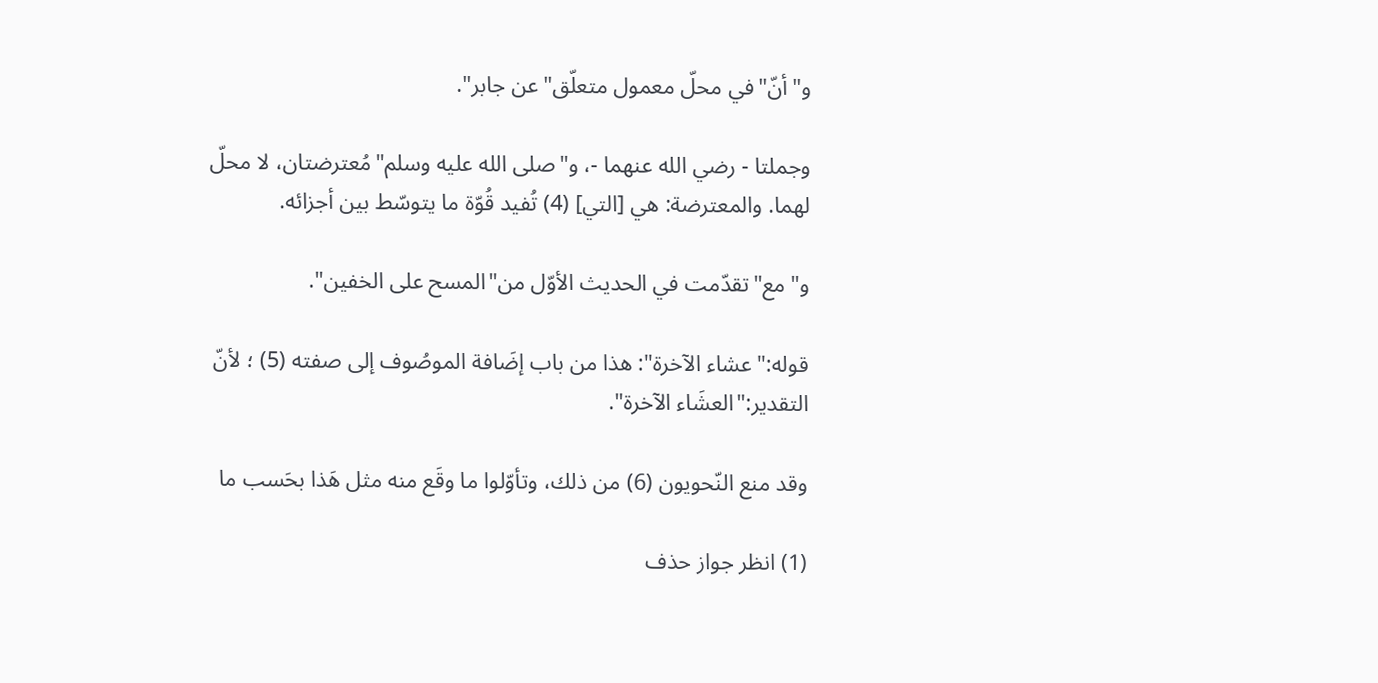و"أنّ"في محلّ معمول متعلّق"عن جابر".

وجملتا - رضي الله عنهما -، و"صلى الله عليه وسلم"مُعترضتان، لا محلّ لهما. والمعترضة: هي [التي] (4) تُفيد قُوّة ما يتوسّط بين أجزائه.

و"مع"تقدّمت في الحديث الأوّل من"المسح على الخفين".

قوله:"عشاء الآخرة": هذا من باب إضَافة الموصُوف إلى صفته (5) ؛ لأنّ التقدير:"العشَاء الآخرة".

وقد منع النّحويون (6) من ذلك، وتأوّلوا ما وقَع منه مثل هَذا بحَسب ما

(1) انظر جواز حذف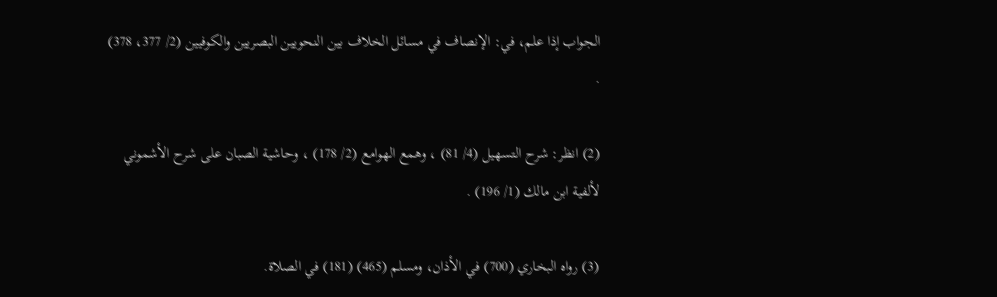الجواب إذا علم، في: الإنصاف في مسائل الخلاف بين النحويين البصريين والكوفيين (2/ 377، 378) .

(2) انظر: شرح التسهيل (4/ 81) ، وهمع الهوامع (2/ 178) ، وحاشية الصبان على شرح الأشموني لألفية ابن مالك (1/ 196) .

(3) رواه البخاري (700) في الأذان، ومسلم (465) (181) في الصلاة.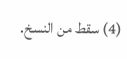(4) سقط من النسخ.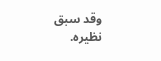وقد سبق نظيره.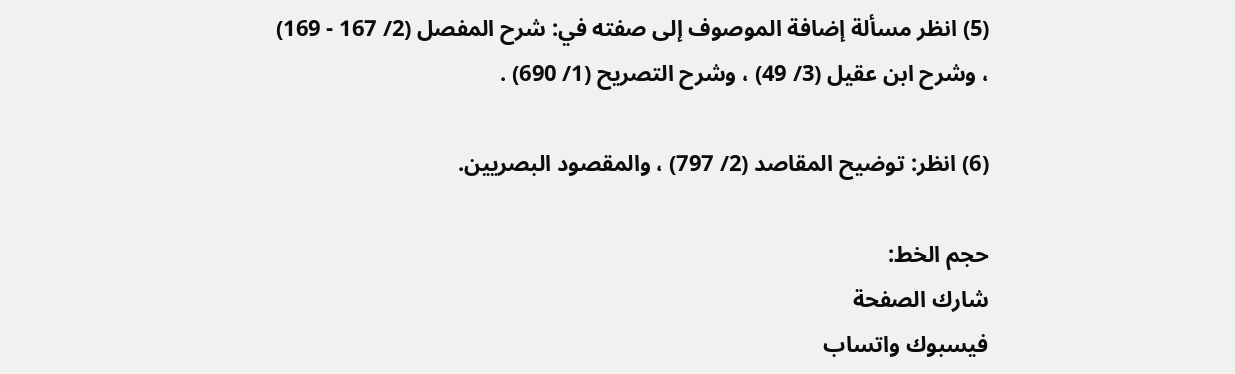(5) انظر مسألة إضافة الموصوف إلى صفته في: شرح المفصل (2/ 167 - 169) ، وشرح ابن عقيل (3/ 49) ، وشرح التصريح (1/ 690) .

(6) انظر: توضيح المقاصد (2/ 797) ، والمقصود البصريين.

حجم الخط:
شارك الصفحة
فيسبوك واتساب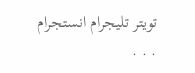تويتر تليجرام انستجرام
. . .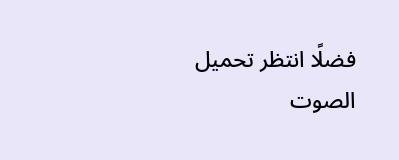فضلًا انتظر تحميل الصوت